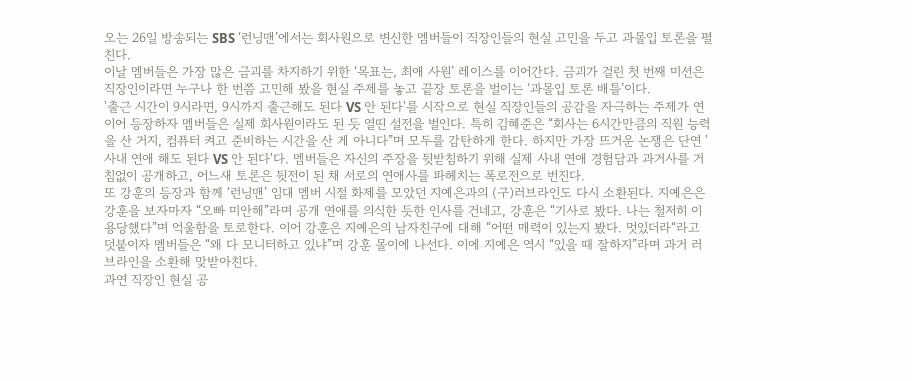오는 26일 방송되는 SBS ‘런닝맨’에서는 회사원으로 변신한 멤버들이 직장인들의 현실 고민을 두고 과몰입 토론을 펼친다.
이날 멤버들은 가장 많은 금괴를 차지하기 위한 ‘목표는, 최애 사원’ 레이스를 이어간다. 금괴가 걸린 첫 번째 미션은 직장인이라면 누구나 한 번쯤 고민해 봤을 현실 주제를 놓고 끝장 토론을 벌이는 ‘과몰입 토론 배틀’이다.
'출근 시간이 9시라면, 9시까지 출근해도 된다 VS 안 된다'를 시작으로 현실 직장인들의 공감을 자극하는 주제가 연이어 등장하자 멤버들은 실제 회사원이라도 된 듯 열띤 설전을 벌인다. 특히 김혜준은 “회사는 6시간만큼의 직원 능력을 산 거지, 컴퓨터 켜고 준비하는 시간을 산 게 아니다”며 모두를 감탄하게 한다. 하지만 가장 뜨거운 논쟁은 단연 '사내 연애 해도 된다 VS 안 된다'다. 멤버들은 자신의 주장을 뒷받침하기 위해 실제 사내 연애 경험담과 과거사를 거침없이 공개하고, 어느새 토론은 뒷전이 된 채 서로의 연애사를 파헤치는 폭로전으로 번진다.
또 강훈의 등장과 함께 ‘런닝맨’ 임대 멤버 시절 화제를 모았던 지예은과의 (구)러브라인도 다시 소환된다. 지예은은 강훈을 보자마자 “오빠 미안해”라며 공개 연애를 의식한 듯한 인사를 건네고, 강훈은 “기사로 봤다. 나는 철저히 이용당했다”며 억울함을 토로한다. 이어 강훈은 지예은의 남자친구에 대해 “어떤 매력이 있는지 봤다. 멋있더라“라고 덧붙이자 멤버들은 “왜 다 모니터하고 있냐”며 강훈 몰이에 나선다. 이에 지예은 역시 “있을 때 잘하지”라며 과거 러브라인을 소환해 맞받아친다.
과연 직장인 현실 공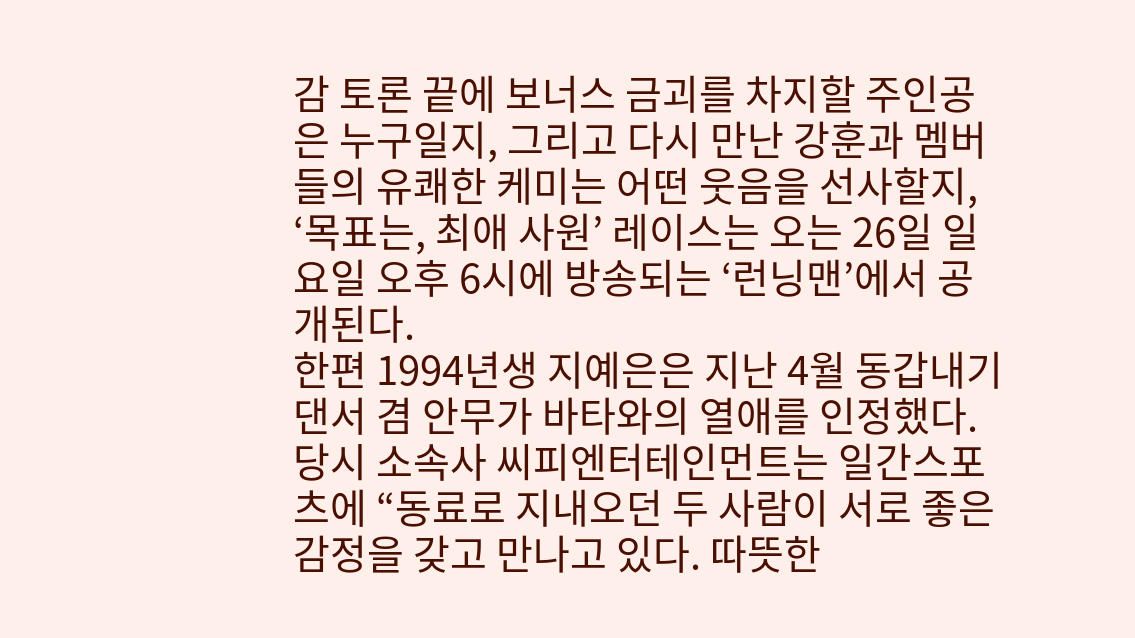감 토론 끝에 보너스 금괴를 차지할 주인공은 누구일지, 그리고 다시 만난 강훈과 멤버들의 유쾌한 케미는 어떤 웃음을 선사할지, ‘목표는, 최애 사원’ 레이스는 오는 26일 일요일 오후 6시에 방송되는 ‘런닝맨’에서 공개된다.
한편 1994년생 지예은은 지난 4월 동갑내기 댄서 겸 안무가 바타와의 열애를 인정했다. 당시 소속사 씨피엔터테인먼트는 일간스포츠에 “동료로 지내오던 두 사람이 서로 좋은 감정을 갖고 만나고 있다. 따뜻한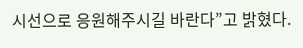시선으로 응원해주시길 바란다”고 밝혔다.